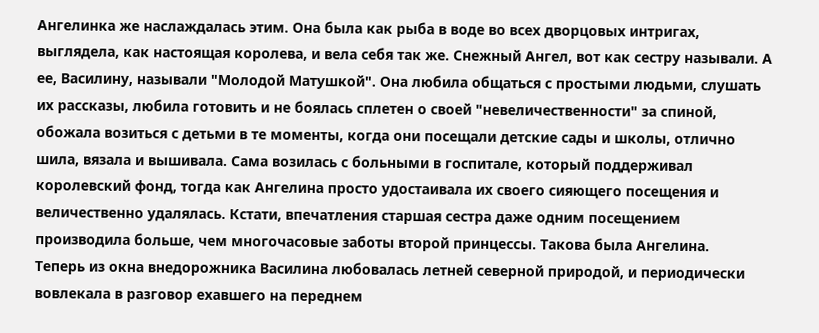Ангелинка же наслаждалась этим. Она была как рыба в воде во всех дворцовых интригах, выглядела, как настоящая королева, и вела себя так же. Снежный Ангел, вот как сестру называли. А ее, Василину, называли "Молодой Матушкой". Она любила общаться с простыми людьми, слушать их рассказы, любила готовить и не боялась сплетен о своей "невеличественности" за спиной, обожала возиться с детьми в те моменты, когда они посещали детские сады и школы, отлично шила, вязала и вышивала. Сама возилась с больными в госпитале, который поддерживал королевский фонд, тогда как Ангелина просто удостаивала их своего сияющего посещения и величественно удалялась. Кстати, впечатления старшая сестра даже одним посещением производила больше, чем многочасовые заботы второй принцессы. Такова была Ангелина.
Теперь из окна внедорожника Василина любовалась летней северной природой, и периодически вовлекала в разговор ехавшего на переднем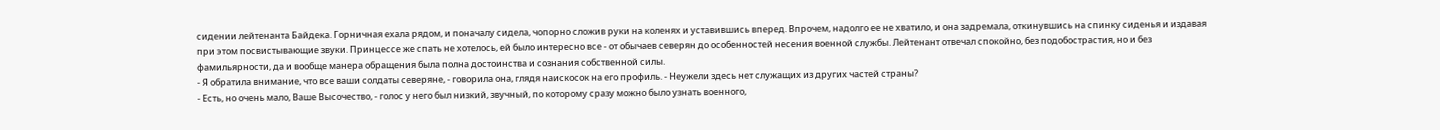сидении лейтенанта Байдека. Горничная ехала рядом, и поначалу сидела, чопорно сложив руки на коленях и уставившись вперед. Впрочем, надолго ее не хватило, и она задремала, откинувшись на спинку сиденья и издавая при этом посвистывающие звуки. Принцессе же спать не хотелось, ей было интересно все - от обычаев северян до особенностей несения военной службы. Лейтенант отвечал спокойно, без подобострастия, но и без фамильярности, да и вообще манера обращения была полна достоинства и сознания собственной силы.
- Я обратила внимание, что все ваши солдаты северяне, - говорила она, глядя наискосок на его профиль. - Неужели здесь нет служащих из других частей страны?
- Есть, но очень мало, Ваше Высочество, - голос у него был низкий, звучный, по которому сразу можно было узнать военного,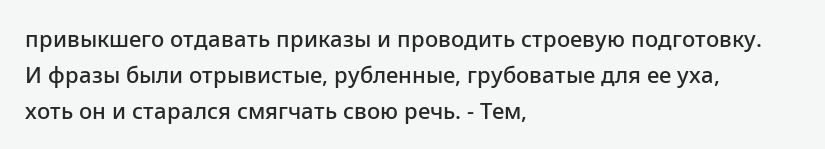привыкшего отдавать приказы и проводить строевую подготовку. И фразы были отрывистые, рубленные, грубоватые для ее уха, хоть он и старался смягчать свою речь. - Тем,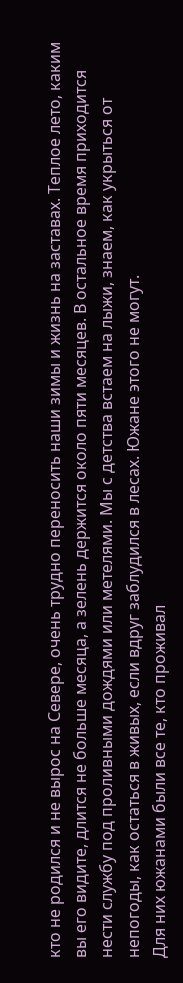кто не родился и не вырос на Севере, очень трудно переносить наши зимы и жизнь на заставах. Теплое лето, каким вы его видите, длится не больше месяца, а зелень держится около пяти месяцев. В остальное время приходится нести службу под проливными дождями или метелями. Мы с детства встаем на лыжи, знаем, как укрыться от непогоды, как остаться в живых, если вдруг заблудился в лесах. Южане этого не могут.
Для них южанами были все те, кто проживал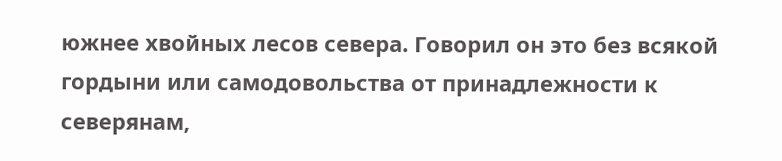южнее хвойных лесов севера. Говорил он это без всякой гордыни или самодовольства от принадлежности к северянам,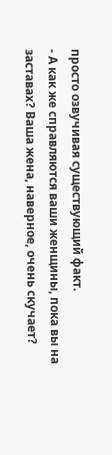просто озвучивая существующий факт.
- А как же справляются ваши женщины, пока вы на заставах? Ваша жена, наверное, очень скучает?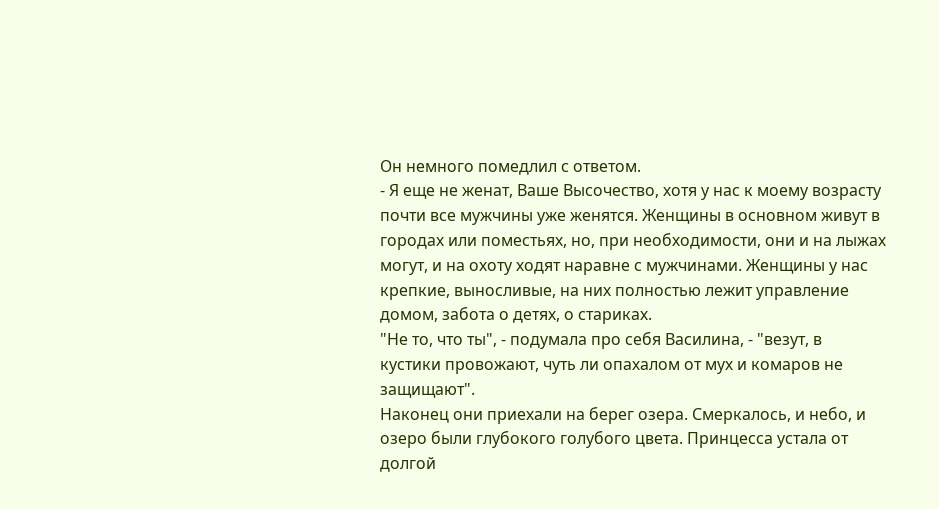Он немного помедлил с ответом.
- Я еще не женат, Ваше Высочество, хотя у нас к моему возрасту почти все мужчины уже женятся. Женщины в основном живут в городах или поместьях, но, при необходимости, они и на лыжах могут, и на охоту ходят наравне с мужчинами. Женщины у нас крепкие, выносливые, на них полностью лежит управление домом, забота о детях, о стариках.
"Не то, что ты", - подумала про себя Василина, - "везут, в кустики провожают, чуть ли опахалом от мух и комаров не защищают".
Наконец они приехали на берег озера. Смеркалось, и небо, и озеро были глубокого голубого цвета. Принцесса устала от долгой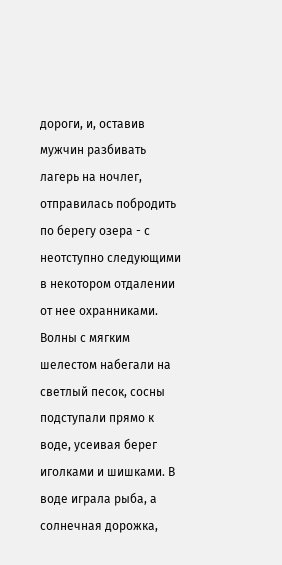дороги, и, оставив мужчин разбивать лагерь на ночлег, отправилась побродить по берегу озера - с неотступно следующими в некотором отдалении от нее охранниками. Волны с мягким шелестом набегали на светлый песок, сосны подступали прямо к воде, усеивая берег иголками и шишками. В воде играла рыба, а солнечная дорожка,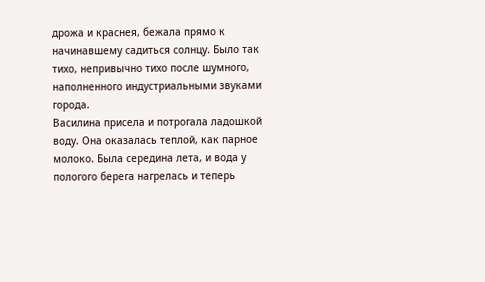дрожа и краснея, бежала прямо к начинавшему садиться солнцу. Было так тихо, непривычно тихо после шумного, наполненного индустриальными звуками города.
Василина присела и потрогала ладошкой воду. Она оказалась теплой, как парное молоко. Была середина лета, и вода у пологого берега нагрелась и теперь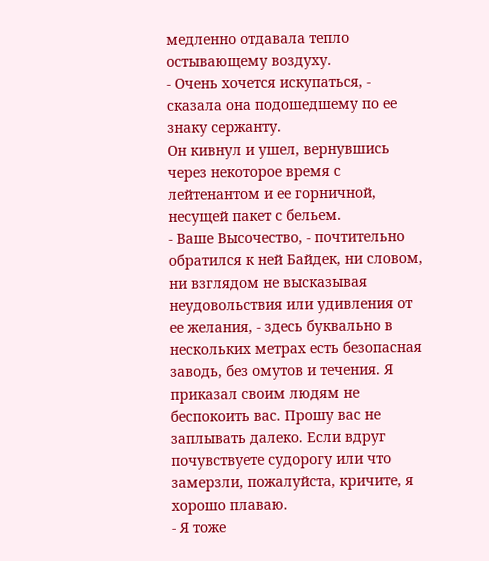медленно отдавала тепло остывающему воздуху.
- Очень хочется искупаться, - сказала она подошедшему по ее знаку сержанту.
Он кивнул и ушел, вернувшись через некоторое время с лейтенантом и ее горничной, несущей пакет с бельем.
- Ваше Высочество, - почтительно обратился к ней Байдек, ни словом, ни взглядом не высказывая неудовольствия или удивления от ее желания, - здесь буквально в нескольких метрах есть безопасная заводь, без омутов и течения. Я приказал своим людям не беспокоить вас. Прошу вас не заплывать далеко. Если вдруг почувствуете судорогу или что замерзли, пожалуйста, кричите, я хорошо плаваю.
- Я тоже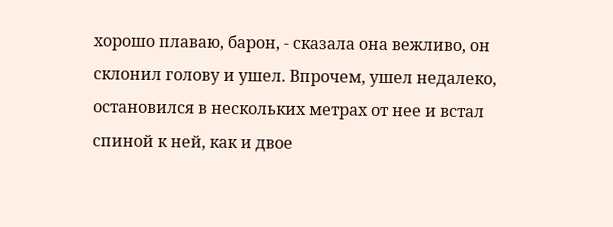хорошо плаваю, барон, - сказала она вежливо, он склонил голову и ушел. Впрочем, ушел недалеко, остановился в нескольких метрах от нее и встал спиной к ней, как и двое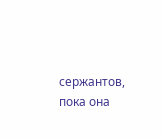сержантов, пока она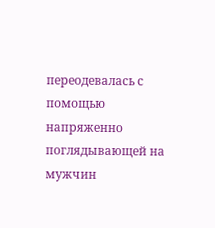переодевалась с помощью напряженно поглядывающей на мужчин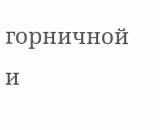горничной и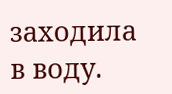заходила в воду.